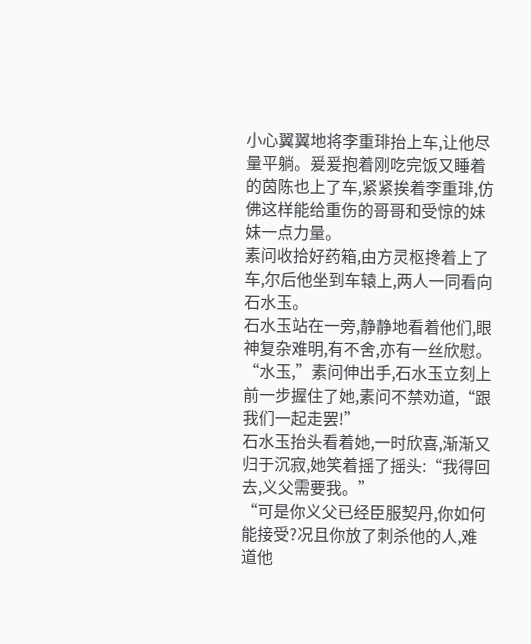小心翼翼地将李重琲抬上车,让他尽量平躺。爰爰抱着刚吃完饭又睡着的茵陈也上了车,紧紧挨着李重琲,仿佛这样能给重伤的哥哥和受惊的妹妹一点力量。
素问收拾好药箱,由方灵枢搀着上了车,尔后他坐到车辕上,两人一同看向石水玉。
石水玉站在一旁,静静地看着他们,眼神复杂难明,有不舍,亦有一丝欣慰。 “水玉,”素问伸出手,石水玉立刻上前一步握住了她,素问不禁劝道,“跟我们一起走罢!”
石水玉抬头看着她,一时欣喜,渐渐又归于沉寂,她笑着摇了摇头:“我得回去,义父需要我。”
“可是你义父已经臣服契丹,你如何能接受?况且你放了刺杀他的人,难道他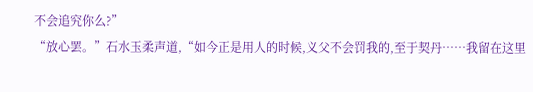不会追究你么?”
“放心罢。”石水玉柔声道,“如今正是用人的时候,义父不会罚我的,至于契丹……我留在这里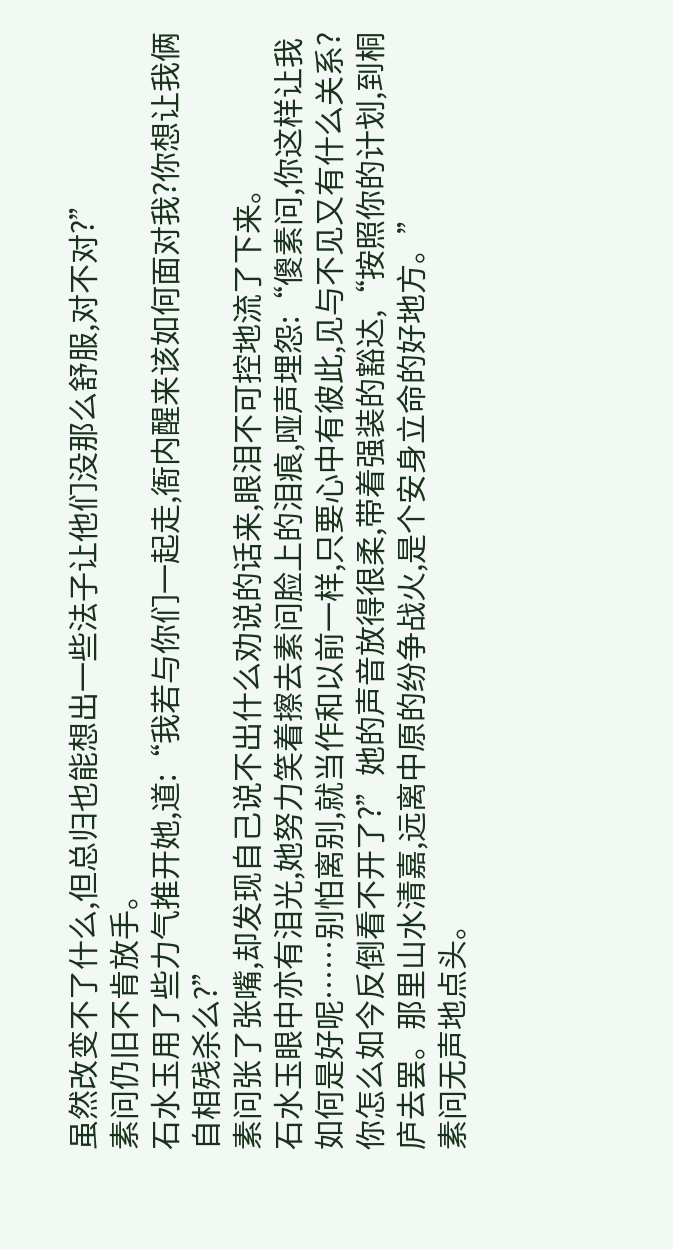虽然改变不了什么,但总归也能想出一些法子让他们没那么舒服,对不对?”
素问仍旧不肯放手。
石水玉用了些力气推开她,道:“我若与你们一起走,衙内醒来该如何面对我?你想让我俩自相残杀么?”
素问张了张嘴,却发现自己说不出什么劝说的话来,眼泪不可控地流了下来。
石水玉眼中亦有泪光,她努力笑着擦去素问脸上的泪痕,哑声埋怨:“傻素问,你这样让我如何是好呢……别怕离别,就当作和以前一样,只要心中有彼此,见与不见又有什么关系?你怎么如今反倒看不开了?”她的声音放得很柔,带着强装的豁达,“按照你的计划,到桐庐去罢。那里山水清嘉,远离中原的纷争战火,是个安身立命的好地方。”
素问无声地点头。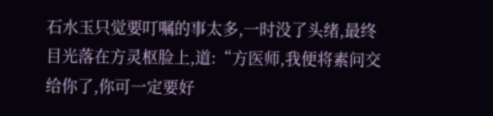石水玉只觉要叮嘱的事太多,一时没了头绪,最终目光落在方灵枢脸上,道:“方医师,我便将素问交给你了,你可一定要好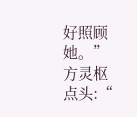好照顾她。”
方灵枢点头:“